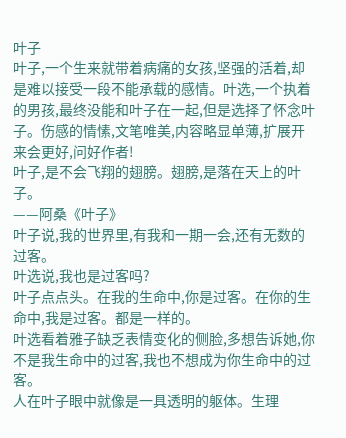叶子
叶子,一个生来就带着病痛的女孩,坚强的活着,却是难以接受一段不能承载的感情。叶选,一个执着的男孩,最终没能和叶子在一起,但是选择了怀念叶子。伤感的情愫,文笔唯美,内容略显单薄,扩展开来会更好,问好作者!
叶子,是不会飞翔的翅膀。翅膀,是落在天上的叶子。
——阿桑《叶子》
叶子说,我的世界里,有我和一期一会,还有无数的过客。
叶选说,我也是过客吗?
叶子点点头。在我的生命中,你是过客。在你的生命中,我是过客。都是一样的。
叶选看着雅子缺乏表情变化的侧脸,多想告诉她,你不是我生命中的过客,我也不想成为你生命中的过客。
人在叶子眼中就像是一具透明的躯体。生理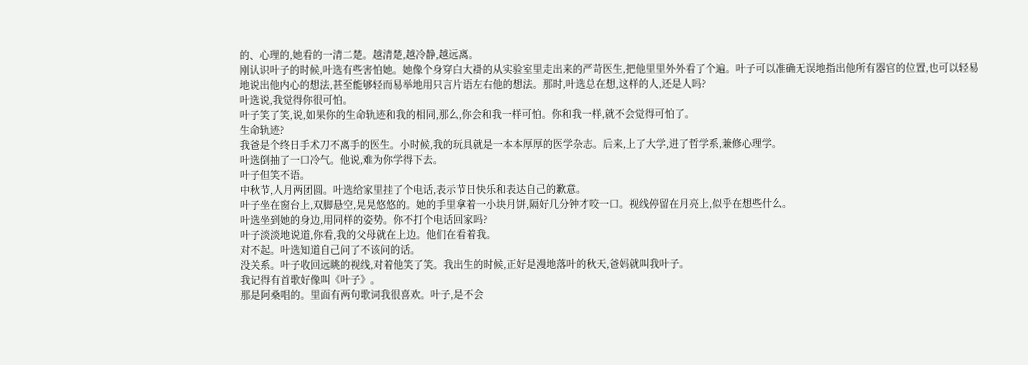的、心理的,她看的一清二楚。越清楚,越冷静,越远离。
刚认识叶子的时候,叶选有些害怕她。她像个身穿白大褂的从实验室里走出来的严苛医生,把他里里外外看了个遍。叶子可以准确无误地指出他所有器官的位置,也可以轻易地说出他内心的想法,甚至能够轻而易举地用只言片语左右他的想法。那时,叶选总在想,这样的人,还是人吗?
叶选说,我觉得你很可怕。
叶子笑了笑,说,如果你的生命轨迹和我的相同,那么,你会和我一样可怕。你和我一样,就不会觉得可怕了。
生命轨迹?
我爸是个终日手术刀不离手的医生。小时候,我的玩具就是一本本厚厚的医学杂志。后来,上了大学,进了哲学系,兼修心理学。
叶选倒抽了一口冷气。他说,难为你学得下去。
叶子但笑不语。
中秋节,人月两团圆。叶选给家里挂了个电话,表示节日快乐和表达自己的歉意。
叶子坐在窗台上,双脚悬空,晃晃悠悠的。她的手里拿着一小块月饼,隔好几分钟才咬一口。视线停留在月亮上,似乎在想些什么。
叶选坐到她的身边,用同样的姿势。你不打个电话回家吗?
叶子淡淡地说道,你看,我的父母就在上边。他们在看着我。
对不起。叶选知道自己问了不该问的话。
没关系。叶子收回远眺的视线,对着他笑了笑。我出生的时候,正好是漫地落叶的秋天,爸妈就叫我叶子。
我记得有首歌好像叫《叶子》。
那是阿桑唱的。里面有两句歌词我很喜欢。叶子,是不会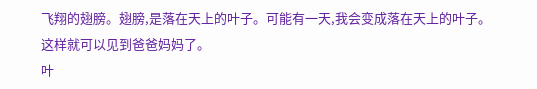飞翔的翅膀。翅膀,是落在天上的叶子。可能有一天,我会变成落在天上的叶子。这样就可以见到爸爸妈妈了。
叶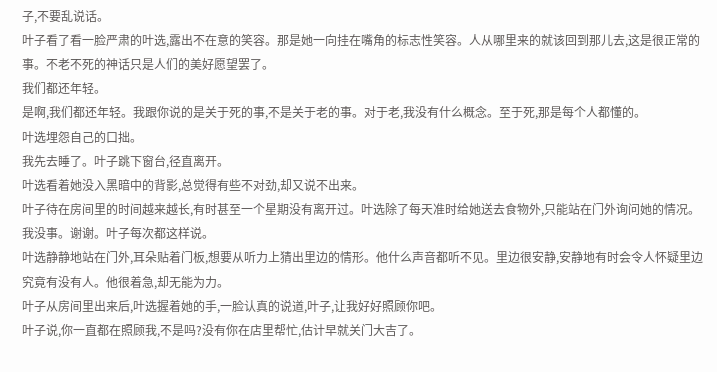子,不要乱说话。
叶子看了看一脸严肃的叶选,露出不在意的笑容。那是她一向挂在嘴角的标志性笑容。人从哪里来的就该回到那儿去,这是很正常的事。不老不死的神话只是人们的美好愿望罢了。
我们都还年轻。
是啊,我们都还年轻。我跟你说的是关于死的事,不是关于老的事。对于老,我没有什么概念。至于死,那是每个人都懂的。
叶选埋怨自己的口拙。
我先去睡了。叶子跳下窗台,径直离开。
叶选看着她没入黑暗中的背影,总觉得有些不对劲,却又说不出来。
叶子待在房间里的时间越来越长,有时甚至一个星期没有离开过。叶选除了每天准时给她送去食物外,只能站在门外询问她的情况。
我没事。谢谢。叶子每次都这样说。
叶选静静地站在门外,耳朵贴着门板,想要从听力上猜出里边的情形。他什么声音都听不见。里边很安静,安静地有时会令人怀疑里边究竟有没有人。他很着急,却无能为力。
叶子从房间里出来后,叶选握着她的手,一脸认真的说道,叶子,让我好好照顾你吧。
叶子说,你一直都在照顾我,不是吗?没有你在店里帮忙,估计早就关门大吉了。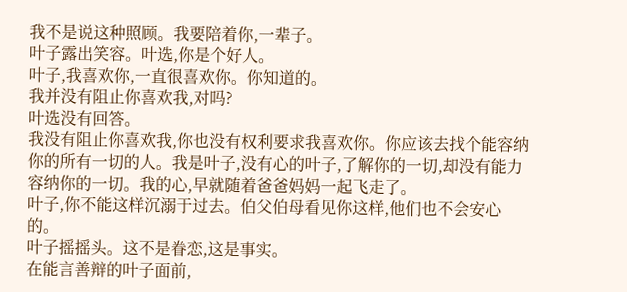我不是说这种照顾。我要陪着你,一辈子。
叶子露出笑容。叶选,你是个好人。
叶子,我喜欢你,一直很喜欢你。你知道的。
我并没有阻止你喜欢我,对吗?
叶选没有回答。
我没有阻止你喜欢我,你也没有权利要求我喜欢你。你应该去找个能容纳你的所有一切的人。我是叶子,没有心的叶子,了解你的一切,却没有能力容纳你的一切。我的心,早就随着爸爸妈妈一起飞走了。
叶子,你不能这样沉溺于过去。伯父伯母看见你这样,他们也不会安心的。
叶子摇摇头。这不是眷恋,这是事实。
在能言善辩的叶子面前,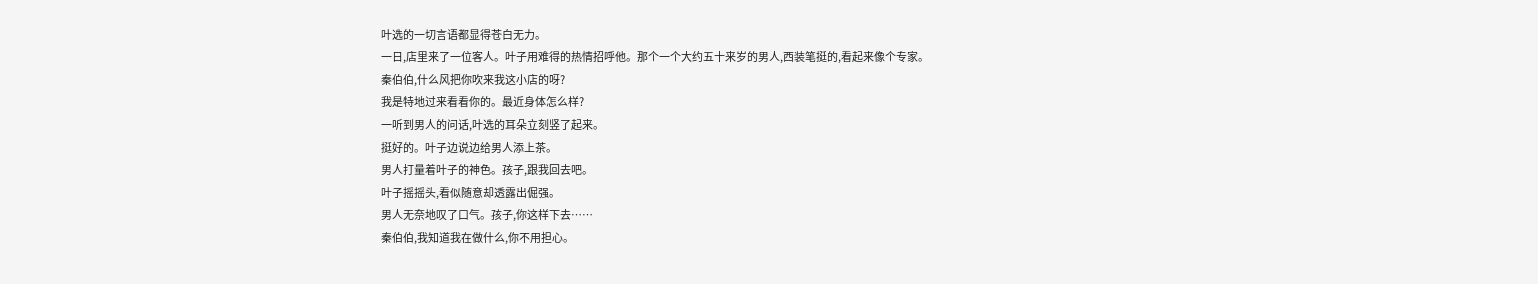叶选的一切言语都显得苍白无力。
一日,店里来了一位客人。叶子用难得的热情招呼他。那个一个大约五十来岁的男人,西装笔挺的,看起来像个专家。
秦伯伯,什么风把你吹来我这小店的呀?
我是特地过来看看你的。最近身体怎么样?
一听到男人的问话,叶选的耳朵立刻竖了起来。
挺好的。叶子边说边给男人添上茶。
男人打量着叶子的神色。孩子,跟我回去吧。
叶子摇摇头,看似随意却透露出倔强。
男人无奈地叹了口气。孩子,你这样下去……
秦伯伯,我知道我在做什么,你不用担心。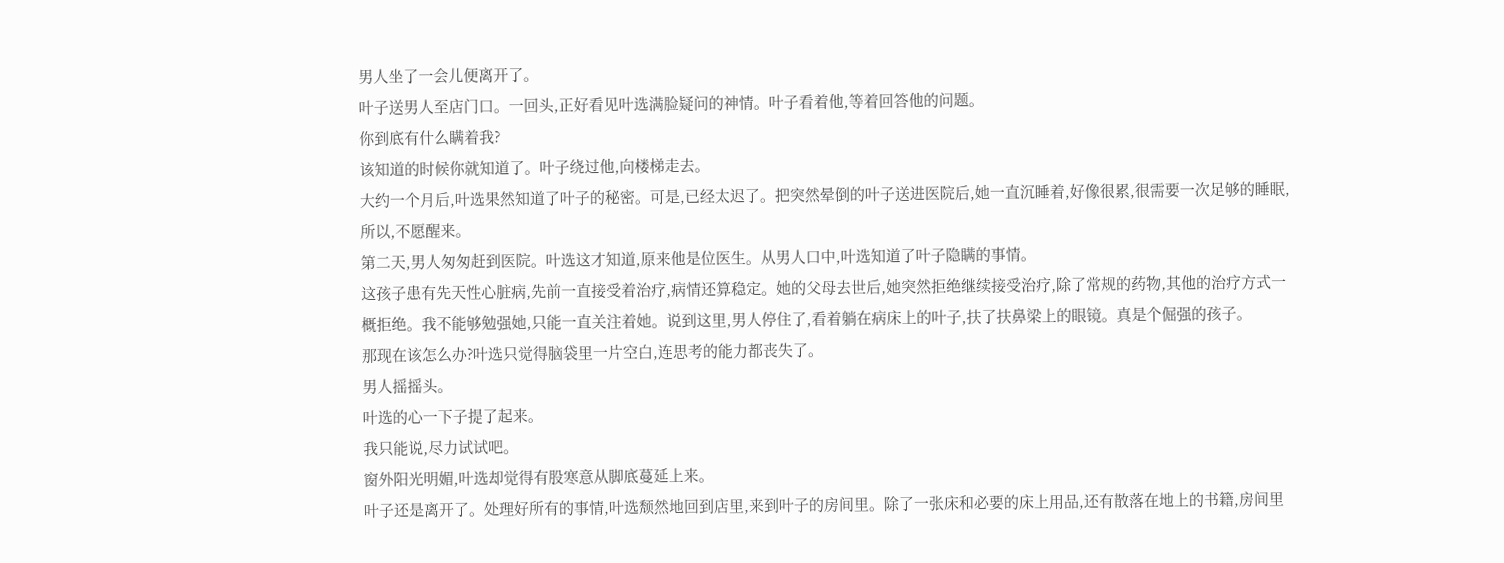男人坐了一会儿便离开了。
叶子送男人至店门口。一回头,正好看见叶选满脸疑问的神情。叶子看着他,等着回答他的问题。
你到底有什么瞒着我?
该知道的时候你就知道了。叶子绕过他,向楼梯走去。
大约一个月后,叶选果然知道了叶子的秘密。可是,已经太迟了。把突然晕倒的叶子送进医院后,她一直沉睡着,好像很累,很需要一次足够的睡眠,所以,不愿醒来。
第二天,男人匆匆赶到医院。叶选这才知道,原来他是位医生。从男人口中,叶选知道了叶子隐瞒的事情。
这孩子患有先天性心脏病,先前一直接受着治疗,病情还算稳定。她的父母去世后,她突然拒绝继续接受治疗,除了常规的药物,其他的治疗方式一概拒绝。我不能够勉强她,只能一直关注着她。说到这里,男人停住了,看着躺在病床上的叶子,扶了扶鼻梁上的眼镜。真是个倔强的孩子。
那现在该怎么办?叶选只觉得脑袋里一片空白,连思考的能力都丧失了。
男人摇摇头。
叶选的心一下子提了起来。
我只能说,尽力试试吧。
窗外阳光明媚,叶选却觉得有股寒意从脚底蔓延上来。
叶子还是离开了。处理好所有的事情,叶选颓然地回到店里,来到叶子的房间里。除了一张床和必要的床上用品,还有散落在地上的书籍,房间里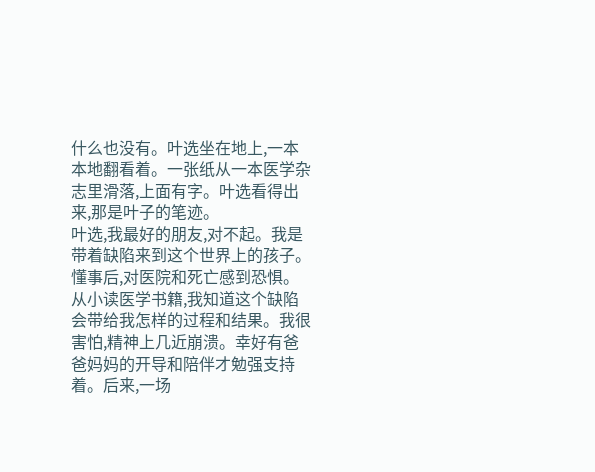什么也没有。叶选坐在地上,一本本地翻看着。一张纸从一本医学杂志里滑落,上面有字。叶选看得出来,那是叶子的笔迹。
叶选,我最好的朋友,对不起。我是带着缺陷来到这个世界上的孩子。懂事后,对医院和死亡感到恐惧。从小读医学书籍,我知道这个缺陷会带给我怎样的过程和结果。我很害怕,精神上几近崩溃。幸好有爸爸妈妈的开导和陪伴才勉强支持着。后来,一场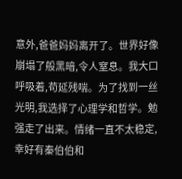意外,爸爸妈妈离开了。世界好像崩塌了般黑暗,令人窒息。我大口呼吸着,苟延残喘。为了找到一丝光明,我选择了心理学和哲学。勉强走了出来。情绪一直不太稳定,幸好有秦伯伯和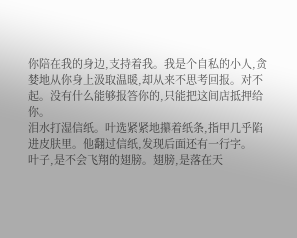你陪在我的身边,支持着我。我是个自私的小人,贪婪地从你身上汲取温暖,却从来不思考回报。对不起。没有什么能够报答你的,只能把这间店抵押给你。
泪水打湿信纸。叶选紧紧地攥着纸条,指甲几乎陷进皮肤里。他翻过信纸,发现后面还有一行字。
叶子,是不会飞翔的翅膀。翅膀,是落在天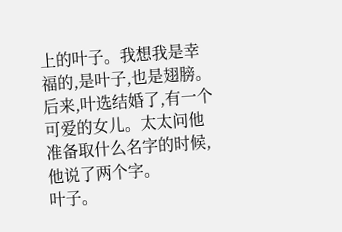上的叶子。我想我是幸福的,是叶子,也是翅膀。
后来,叶选结婚了,有一个可爱的女儿。太太问他准备取什么名字的时候,他说了两个字。
叶子。